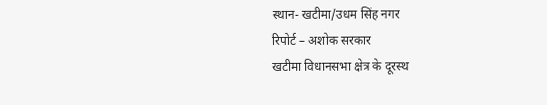स्थान- खटीमा/उधम सिंह नगर
रिपोर्ट – अशोक सरकार
खटीमा विधानसभा क्षेत्र के दूरस्थ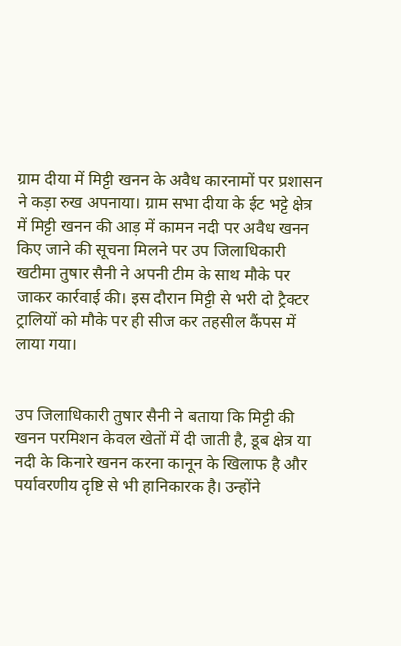ग्राम दीया में मिट्टी खनन के अवैध कारनामों पर प्रशासन ने कड़ा रुख अपनाया। ग्राम सभा दीया के ईट भट्टे क्षेत्र में मिट्टी खनन की आड़ में कामन नदी पर अवैध खनन किए जाने की सूचना मिलने पर उप जिलाधिकारी खटीमा तुषार सैनी ने अपनी टीम के साथ मौके पर जाकर कार्रवाई की। इस दौरान मिट्टी से भरी दो ट्रैक्टर ट्रालियों को मौके पर ही सीज कर तहसील कैंपस में लाया गया।


उप जिलाधिकारी तुषार सैनी ने बताया कि मिट्टी की खनन परमिशन केवल खेतों में दी जाती है, डूब क्षेत्र या नदी के किनारे खनन करना कानून के खिलाफ है और पर्यावरणीय दृष्टि से भी हानिकारक है। उन्होंने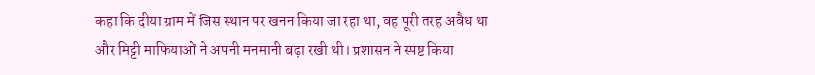कहा कि दीया ग्राम में जिस स्थान पर खनन किया जा रहा था, वह पूरी तरह अवैध था और मिट्टी माफियाओं ने अपनी मनमानी बढ़ा रखी थी। प्रशासन ने स्पष्ट किया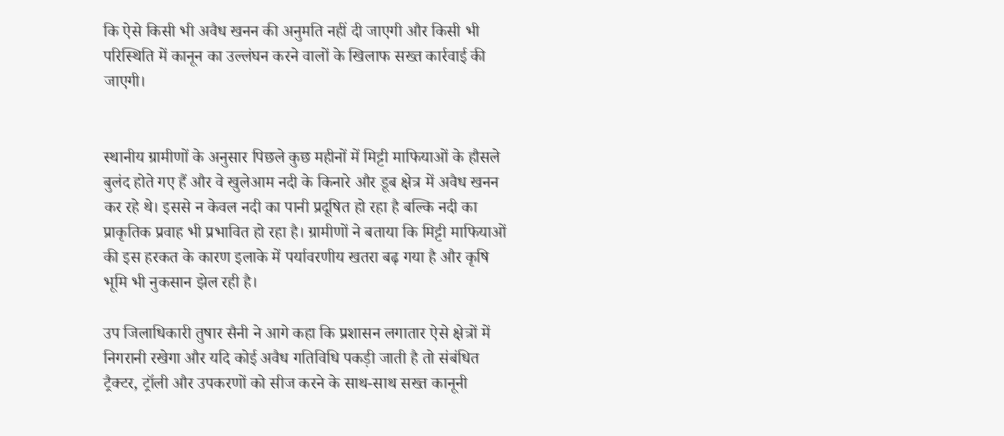कि ऐसे किसी भी अवैध खनन की अनुमति नहीं दी जाएगी और किसी भी परिस्थिति में कानून का उल्लंघन करने वालों के खिलाफ सख्त कार्रवाई की जाएगी।


स्थानीय ग्रामीणों के अनुसार पिछले कुछ महीनों में मिट्टी माफियाओं के हौसले बुलंद होते गए हैं और वे खुलेआम नदी के किनारे और डूब क्षेत्र में अवैध खनन कर रहे थे। इससे न केवल नदी का पानी प्रदूषित हो रहा है बल्कि नदी का प्राकृतिक प्रवाह भी प्रभावित हो रहा है। ग्रामीणों ने बताया कि मिट्टी माफियाओं की इस हरकत के कारण इलाके में पर्यावरणीय खतरा बढ़ गया है और कृषि भूमि भी नुकसान झेल रही है।

उप जिलाधिकारी तुषार सैनी ने आगे कहा कि प्रशासन लगातार ऐसे क्षेत्रों में निगरानी रखेगा और यदि कोई अवैध गतिविधि पकड़ी जाती है तो संबंधित ट्रैक्टर, ट्रॉली और उपकरणों को सीज करने के साथ-साथ सख्त कानूनी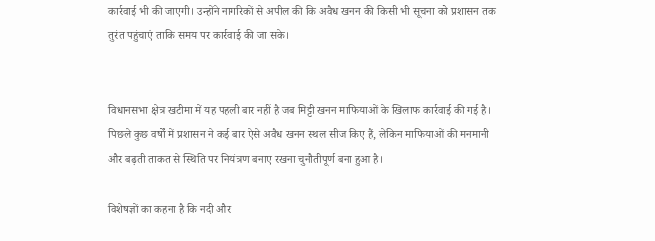कार्रवाई भी की जाएगी। उन्होंने नागरिकों से अपील की कि अवैध खनन की किसी भी सूचना को प्रशासन तक तुरंत पहुंचाएं ताकि समय पर कार्रवाई की जा सके।


विधानसभा क्षेत्र खटीमा में यह पहली बार नहीं है जब मिट्टी खनन माफियाओं के खिलाफ कार्रवाई की गई है। पिछले कुछ वर्षों में प्रशासन ने कई बार ऐसे अवैध खनन स्थल सीज किए हैं, लेकिन माफियाओं की मनमानी और बढ़ती ताकत से स्थिति पर नियंत्रण बनाए रखना चुनौतीपूर्ण बना हुआ है।

विशेषज्ञों का कहना है कि नदी और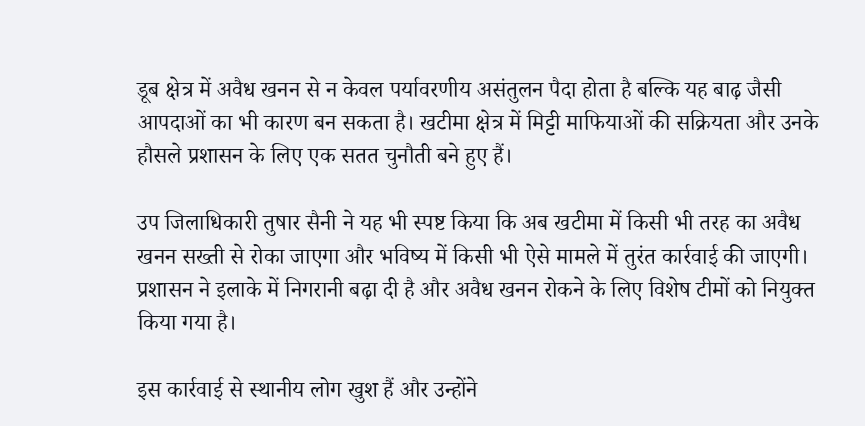डूब क्षेत्र में अवैध खनन से न केवल पर्यावरणीय असंतुलन पैदा होता है बल्कि यह बाढ़ जैसी आपदाओं का भी कारण बन सकता है। खटीमा क्षेत्र में मिट्टी माफियाओं की सक्रियता और उनके हौसले प्रशासन के लिए एक सतत चुनौती बने हुए हैं।

उप जिलाधिकारी तुषार सैनी ने यह भी स्पष्ट किया कि अब खटीमा में किसी भी तरह का अवैध खनन सख्ती से रोका जाएगा और भविष्य में किसी भी ऐसे मामले में तुरंत कार्रवाई की जाएगी। प्रशासन ने इलाके में निगरानी बढ़ा दी है और अवैध खनन रोकने के लिए विशेष टीमों को नियुक्त किया गया है।

इस कार्रवाई से स्थानीय लोग खुश हैं और उन्होंने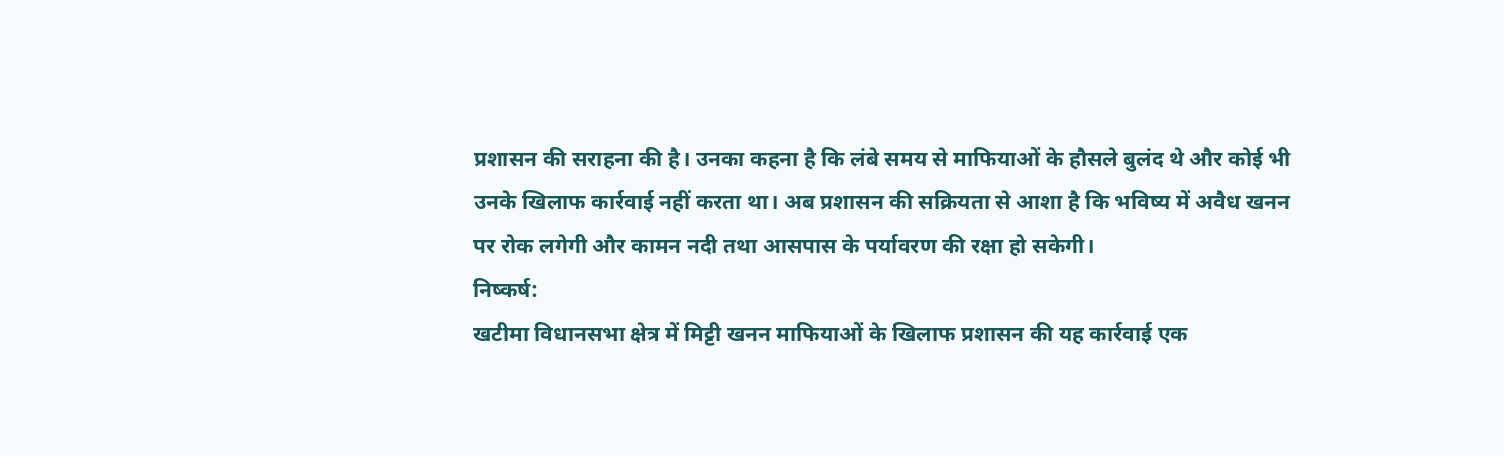प्रशासन की सराहना की है। उनका कहना है कि लंबे समय से माफियाओं के हौसले बुलंद थे और कोई भी उनके खिलाफ कार्रवाई नहीं करता था। अब प्रशासन की सक्रियता से आशा है कि भविष्य में अवैध खनन पर रोक लगेगी और कामन नदी तथा आसपास के पर्यावरण की रक्षा हो सकेगी।
निष्कर्ष:
खटीमा विधानसभा क्षेत्र में मिट्टी खनन माफियाओं के खिलाफ प्रशासन की यह कार्रवाई एक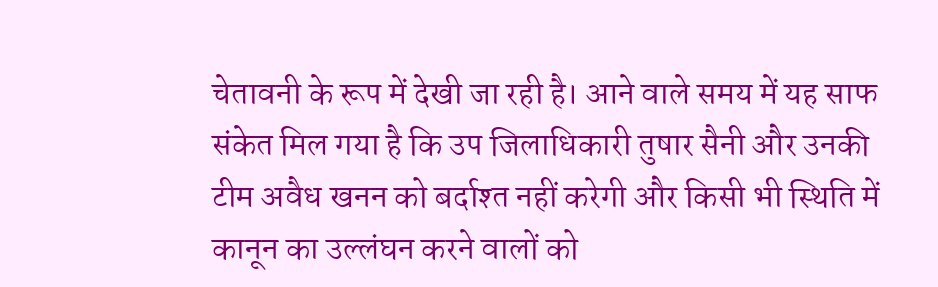चेतावनी के रूप में देखी जा रही है। आने वाले समय में यह साफ संकेत मिल गया है कि उप जिलाधिकारी तुषार सैनी और उनकी टीम अवैध खनन को बर्दाश्त नहीं करेगी और किसी भी स्थिति में कानून का उल्लंघन करने वालों को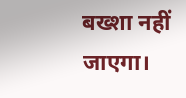बख्शा नहीं जाएगा।